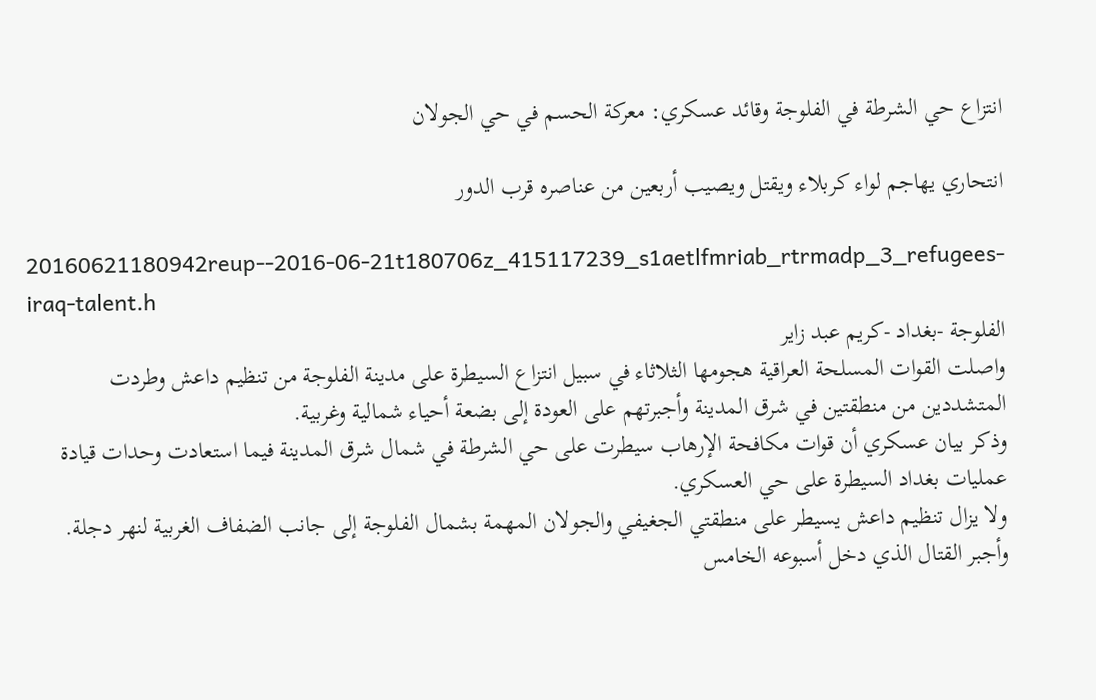انتزاع حي الشرطة في الفلوجة وقائد عسكري: معركة الحسم في حي الجولان

انتحاري يهاجم لواء كربلاء ويقتل ويصيب أربعين من عناصره قرب الدور

20160621180942reup--2016-06-21t180706z_415117239_s1aetlfmriab_rtrmadp_3_refugees-iraq-talent.h
الفلوجة -بغداد -كريم عبد زاير
واصلت القوات المسلحة العراقية هجومها الثلاثاء في سبيل انتزاع السيطرة على مدينة الفلوجة من تنظيم داعش وطردت المتشددين من منطقتين في شرق المدينة وأجبرتهم على العودة إلى بضعة أحياء شمالية وغربية.
وذكر بيان عسكري أن قوات مكافحة الإرهاب سيطرت على حي الشرطة في شمال شرق المدينة فيما استعادت وحدات قيادة عمليات بغداد السيطرة على حي العسكري.
ولا يزال تنظيم داعش يسيطر على منطقتي الجغيفي والجولان المهمة بشمال الفلوجة إلى جانب الضفاف الغربية لنهر دجلة.
وأجبر القتال الذي دخل أسبوعه الخامس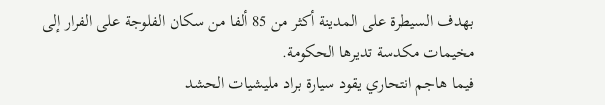بهدف السيطرة على المدينة أكثر من 85 ألفا من سكان الفلوجة على الفرار إلى مخيمات مكدسة تديرها الحكومة.
فيما هاجم انتحاري يقود سيارة براد مليشيات الحشد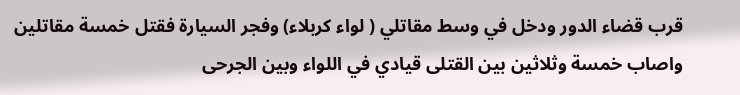قرب قضاء الدور ودخل في وسط مقاتلي ( لواء كربلاء) وفجر السيارة فقتل خمسة مقاتلين واصاب خمسة وثلاثين بين القتلى قيادي في اللواء وبين الجرحى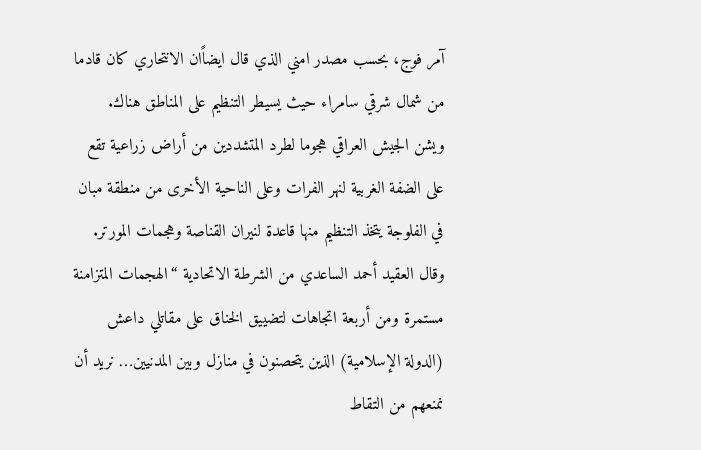آمر فوج، بحسب مصدر امني الذي قال ايضاًان الانتحاري كان قادما من شمال شرقي سامراء حيث يسيطر التنظيم على المناطق هناك.
ويشن الجيش العراقي هجوما لطرد المتشددين من أراض زراعية تقع على الضفة الغربية لنهر الفرات وعلى الناحية الأخرى من منطقة مبان في الفلوجة يتخذ التنظيم منها قاعدة لنيران القناصة وهجمات المورتر.
وقال العقيد أحمد الساعدي من الشرطة الاتحادية “الهجمات المتزامنة مستمرة ومن أربعة اتجاهات لتضييق الخناق على مقاتلي داعش (الدولة الإسلامية) الذين يتحصنون في منازل وبين المدنيين… نريد أن نمنعهم من التقاط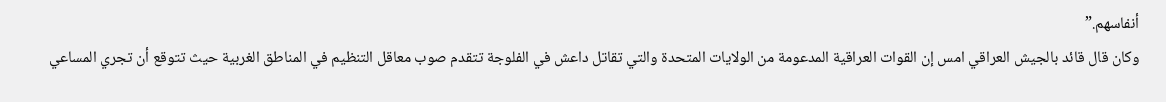أنفاسهم.”
وكان قال قائد بالجيش العراقي امس إن القوات العراقية المدعومة من الولايات المتحدة والتي تقاتل داعش في الفلوجة تتقدم صوب معاقل التنظيم في المناطق الغربية حيث تتوقع أن تجري المساعي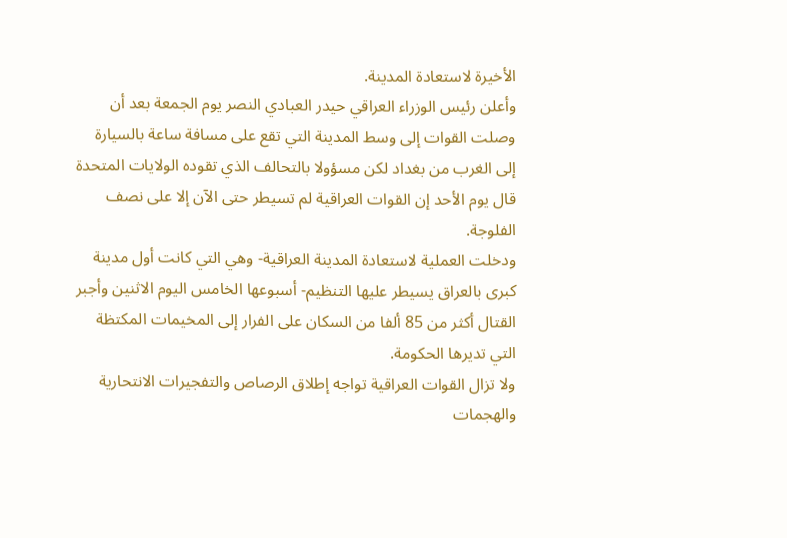الأخيرة لاستعادة المدينة.
وأعلن رئيس الوزراء العراقي حيدر العبادي النصر يوم الجمعة بعد أن وصلت القوات إلى وسط المدينة التي تقع على مسافة ساعة بالسيارة إلى الغرب من بغداد لكن مسؤولا بالتحالف الذي تقوده الولايات المتحدة قال يوم الأحد إن القوات العراقية لم تسيطر حتى الآن إلا على نصف الفلوجة.
ودخلت العملية لاستعادة المدينة العراقية- وهي التي كانت أول مدينة كبرى بالعراق يسيطر عليها التنظيم- أسبوعها الخامس اليوم الاثنين وأجبر القتال أكثر من 85 ألفا من السكان على الفرار إلى المخيمات المكتظة التي تديرها الحكومة.
ولا تزال القوات العراقية تواجه إطلاق الرصاص والتفجيرات الانتحارية والهجمات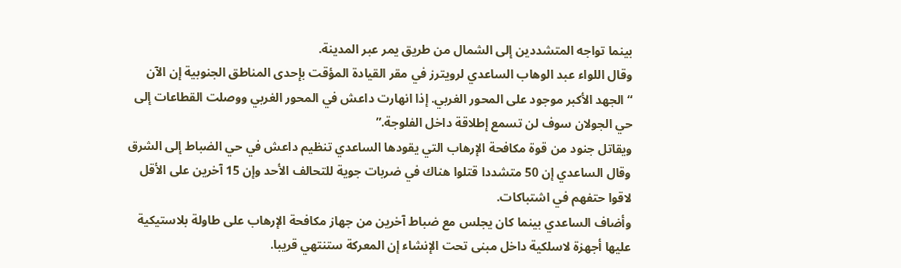بينما تواجه المتشددين إلى الشمال من طريق يمر عبر المدينة.
وقال اللواء عبد الوهاب الساعدي لرويترز في مقر القيادة المؤقت بإحدى المناطق الجنوبية إن الآن “الجهد الأكبر موجود على المحور الغربي. إذا انهارت داعش في المحور الغربي ووصلت القطاعات إلى حي الجولان سوف لن تسمع إطلاقة داخل الفلوجة.”
ويقاتل جنود من قوة مكافحة الإرهاب التي يقودها الساعدي تنظيم داعش في حي الضباط إلى الشرق وقال الساعدي إن 50 متشددا قتلوا هناك في ضربات جوية للتحالف الأحد وإن 15 آخرين على الأقل لاقوا حتفهم في اشتباكات.
وأضاف الساعدي بينما كان يجلس مع ضباط آخرين من جهاز مكافحة الإرهاب على طاولة بلاستيكية عليها أجهزة لاسلكية داخل مبنى تحت الإنشاء إن المعركة ستنتهي قريبا.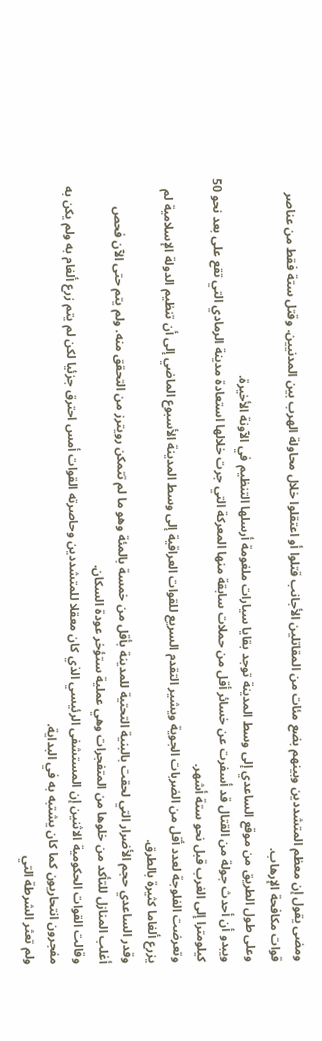ومضى يقول إن معظم المتشددين وبينهم بضع مئات من المقاتلين الأجانب قتلوا أو اعتقلوا خلال محاولة الهرب بين المدنيين. وقتل ستة فقط من عناصر قوات مكافحة الإرهاب.
وعلى طول الطريق من موقع الساعدي إلى وسط المدينة توجد بقايا سيارات ملغومة أرسلها التنظيم في الآونة الأخيرة.
ويبدو أن أحدث جولة من القتال قد أسفرت عن خسائر أقل من حملات سابقة منها المعركة التي جرت خلالها استعادة مدينة الرمادي التي تقع على بعد نحو 50 كيلومترا إلى الغرب قبل نحو ستة أشهر.
وتعرضت الفلوجة لعدد أقل من الضربات الجوية ويشير التقدم السريع للقوات العراقية إلى وسط المدينة الأسبوع الماضي إلى أن تنظيم الدولة الإسلامية لم يزرع ألغاما كثيرة بالطرق.
وقدر الساعدي حجم الأضرار التي لحقت بالبنية التحتية للمدينة بأقل من خمسة بالمئة وهو ما لم تتمكن رويترز من التحقق منه. ولم يتم حتى الآن فحص أغلب المنازل للتأكد من خلوها من المتفجرات وهي عملية ستؤخر عودة السكان.
وقالت القوات الحكومية الاثنين إن المستشفى الرئيسي الذي كان معقلا للمتشددين وحاصرته القوات أمس احترق جزئيا لكن لم يتم زرع ألغام به ولم يكن به مفجرون انتحاريون كما كان يشتبه به في البداية.
ولم تعثر الشرطة التي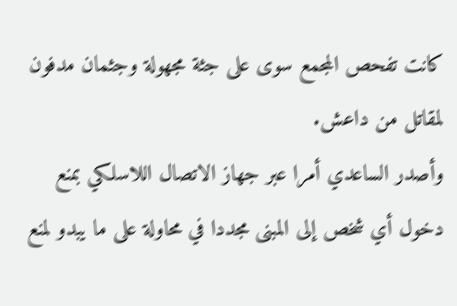كانت تفحص المجمع سوى على جثة مجهولة وجثمان مدفون لمقاتل من داعش.
وأصدر الساعدي أمرا عبر جهاز الاتصال اللاسلكي بمنع دخول أي شخص إلى المبنى مجددا في محاولة على ما يبدو لمنع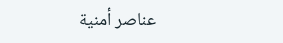عناصر أمنية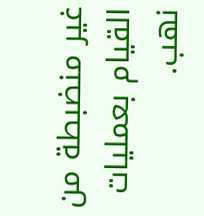غير منضبطة من القيام بعمليات نهب.